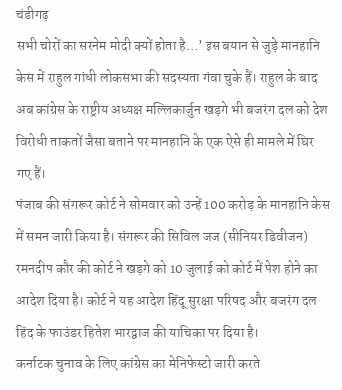चंडीगढ़
सभी चोरों का सरनेम मोदी क्यों होता है…’ इस बयान से जुड़े मानहानि केस में राहुल गांधी लोकसभा की सदस्यता गंवा चुके हैं। राहुल के बाद अब कांग्रेस के राष्ट्रीय अध्यक्ष मल्लिकार्जुन खड़गे भी बजरंग दल को देश विरोधी ताकतों जैसा बताने पर मानहानि के एक ऐसे ही मामले में घिर गए हैं।
पंजाब की संगरूर कोर्ट ने सोमवार को उन्हें 100 करोड़ के मानहानि केस में समन जारी किया है। संगरूर की सिविल जज (सीनियर डिवीजन) रमनदीप कौर की कोर्ट ने खड़गे को 10 जुलाई को कोर्ट में पेश होने का आदेश दिया है। कोर्ट ने यह आदेश हिंदू सुरक्षा परिषद और बजरंग दल हिंद के फाउंडर हितेश भारद्वाज की याचिका पर दिया है।
कर्नाटक चुनाव के लिए कांग्रेस का मेनिफेस्टो जारी करते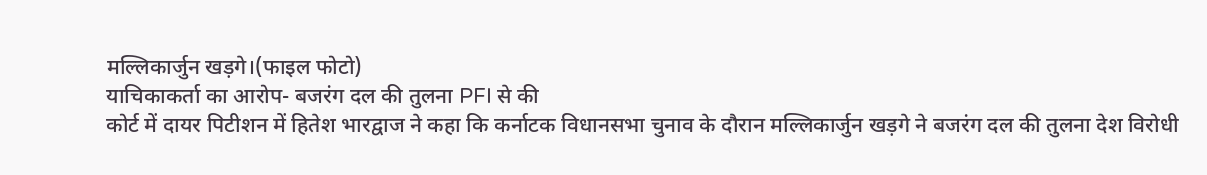मल्लिकार्जुन खड़गे।(फाइल फोटो)
याचिकाकर्ता का आरोप- बजरंग दल की तुलना PFI से की
कोर्ट में दायर पिटीशन में हितेश भारद्वाज ने कहा कि कर्नाटक विधानसभा चुनाव के दौरान मल्लिकार्जुन खड़गे ने बजरंग दल की तुलना देश विरोधी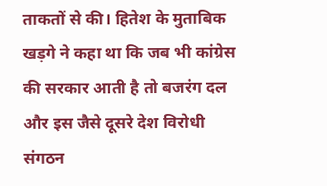ताकतों से की। हितेश के मुताबिक खड़गे ने कहा था कि जब भी कांग्रेस की सरकार आती है तो बजरंग दल और इस जैसे दूसरे देश विरोधी संगठन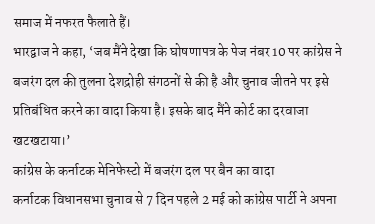समाज में नफरत फैलाते हैं।
भारद्वाज ने कहा, ‘जब मैंने देखा कि घोषणापत्र के पेज नंबर 10 पर कांग्रेस ने बजरंग दल की तुलना देशद्रोही संगठनों से की है और चुनाव जीतने पर इसे प्रतिबंधित करने का वादा किया है। इसके बाद मैंने कोर्ट का दरवाजा खटखटाया।’
कांग्रेस के कर्नाटक मेनिफेस्टो में बजरंग दल पर बैन का वादा
कर्नाटक विधानसभा चुनाव से 7 दिन पहले 2 मई को कांग्रेस पार्टी ने अपना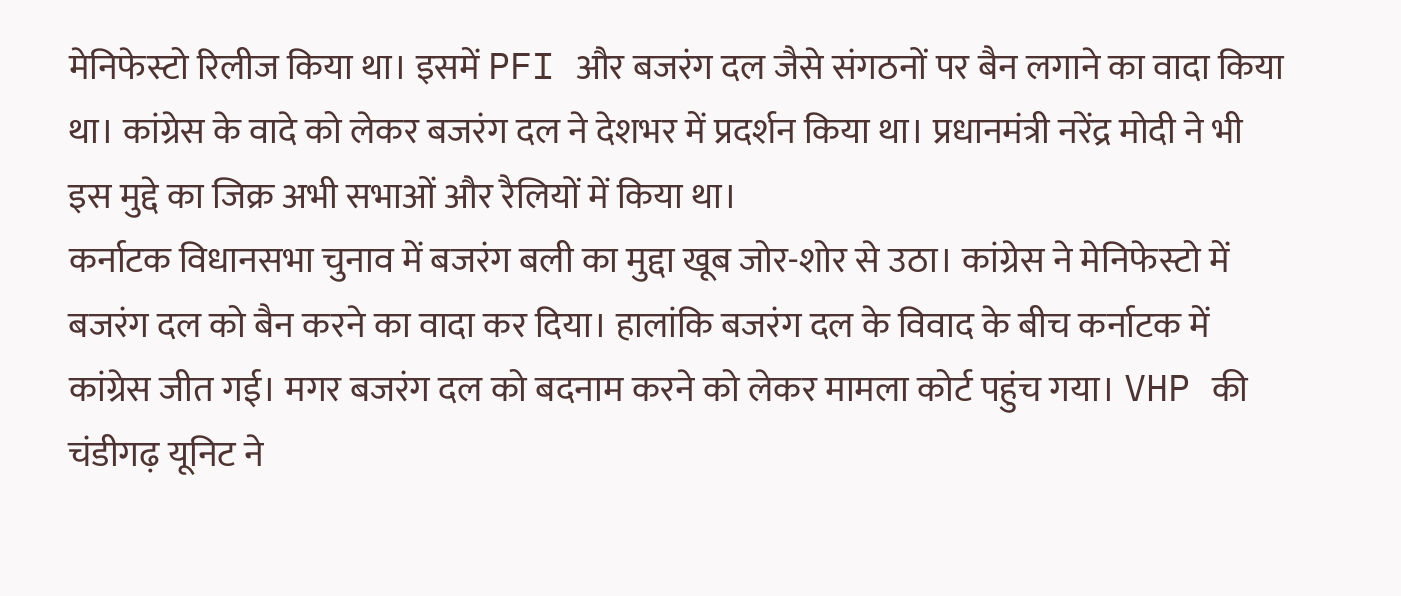मेनिफेस्टो रिलीज किया था। इसमें PFI और बजरंग दल जैसे संगठनों पर बैन लगाने का वादा किया था। कांग्रेस के वादे को लेकर बजरंग दल ने देशभर में प्रदर्शन किया था। प्रधानमंत्री नरेंद्र मोदी ने भी इस मुद्दे का जिक्र अभी सभाओं और रैलियों में किया था।
कर्नाटक विधानसभा चुनाव में बजरंग बली का मुद्दा खूब जोर-शोर से उठा। कांग्रेस ने मेनिफेस्टो में बजरंग दल को बैन करने का वादा कर दिया। हालांकि बजरंग दल के विवाद के बीच कर्नाटक में कांग्रेस जीत गई। मगर बजरंग दल को बदनाम करने को लेकर मामला कोर्ट पहुंच गया। VHP की चंडीगढ़ यूनिट ने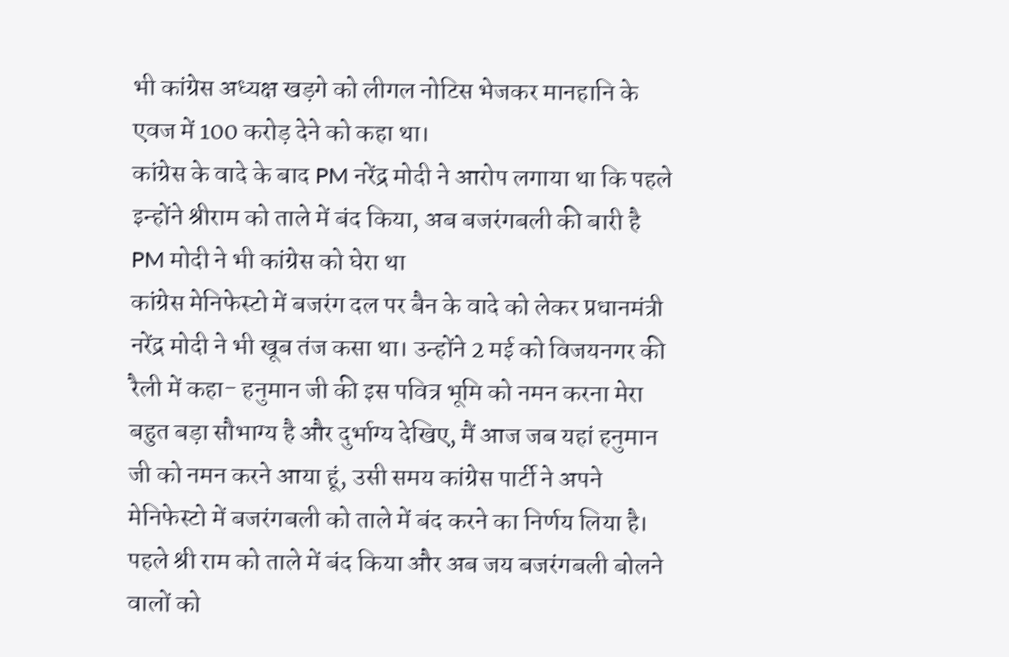भी कांग्रेस अध्यक्ष खड़गे को लीगल नोटिस भेजकर मानहानि के एवज में 100 करोड़ देने को कहा था।
कांग्रेस के वादे के बाद PM नरेंद्र मोदी ने आरोप लगाया था कि पहले इन्होंने श्रीराम को ताले में बंद किया, अब बजरंगबली की बारी है
PM मोदी ने भी कांग्रेस को घेरा था
कांग्रेस मेनिफेस्टो में बजरंग दल पर बैन के वादे को लेकर प्रधानमंत्री नरेंद्र मोदी ने भी खूब तंज कसा था। उन्होंने 2 मई को विजयनगर की रैली में कहा- हनुमान जी की इस पवित्र भूमि को नमन करना मेरा बहुत बड़ा सौभाग्य है और दुर्भाग्य देखिए, मैं आज जब यहां हनुमान जी को नमन करने आया हूं, उसी समय कांग्रेस पार्टी ने अपने मेनिफेस्टो में बजरंगबली को ताले में बंद करने का निर्णय लिया है।
पहले श्री राम को ताले में बंद किया और अब जय बजरंगबली बोलने वालों को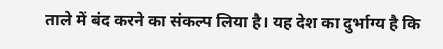ताले में बंद करने का संकल्प लिया है। यह देश का दुर्भाग्य है कि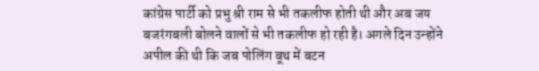कांग्रेस पार्टी को प्रभु श्री राम से भी तकलीफ होती थी और अब जय बजरंगबली बोलने वालों से भी तकलीफ हो रही है। अगले दिन उन्होंने अपील की थी कि जब पोलिंग बूथ में बटन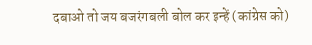दबाओ तो जय बजरंगबली बोल कर इन्हें (कांग्रेस को)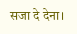सजा दे देना।